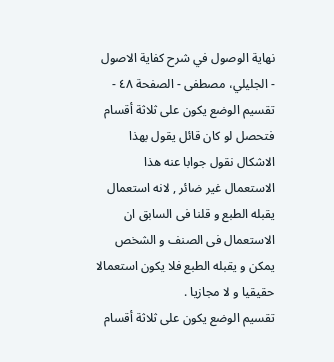نهاية الوصول في شرح کفاية الاصول - الجلیلي، مصطفی - الصفحة ٤٨ - تقسيم الوضع يكون على ثلاثة أقسام
فتحصل لو كان قائل يقول بهذا الاشكال نقول جوابا عنه هذا الاستعمال غير ضائر , لانه استعمال يقبله الطبع و قلنا فى السابق ان الاستعمال فى الصنف و الشخص يمكن و يقبله الطبع فلا يكون استعمالا حقيقيا و لا مجازيا .
تقسيم الوضع يكون على ثلاثة أقسام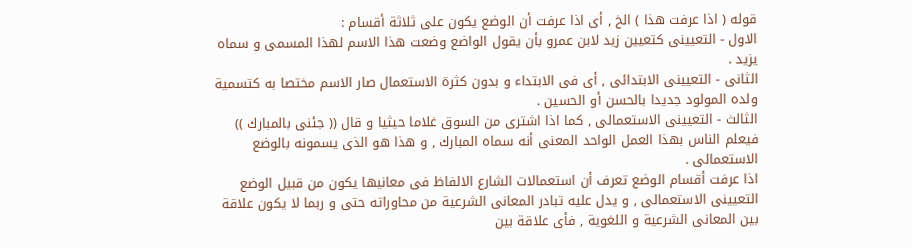قوله ( اذا عرفت هذا ) الخ , أى اذا عرفت أن الوضع يكون على ثلاثة أقسام :
الاول - التعيينى كتعيين زيد لابن عمرو بأن يقول الواضع وضعت هذا الاسم لهذا المسمى و سماه يزيد .
الثانى - التعيينى الابتدائى , أى فى الابتداء و بدون كثرة الاستعمال صار الاسم مختصا به كتسمية ولده المولود جديدا بالحسن أو الحسين .
الثالث - التعيينى الاستعمالى , كما اذا اشترى من السوق غلاما حيثيا و قال (( جئنى بالمبارك )) فيعلم الناس بهذا العمل الواحد المعنى أنه سماه المبارك , و هذا هو الذى يسمونه بالوضع الاستعمالى .
اذا عرفت أقسام الوضع تعرف أن استعمالات الشارع الالفاظ فى معانيها يكون من قبيل الوضع التعيينى الاستعمالى , و يدل عليه تبادر المعانى الشرعية من محاوراته حتى و ربما لا يكون علاقة بين المعانى الشرعية و اللغوية , فأى علاقة بين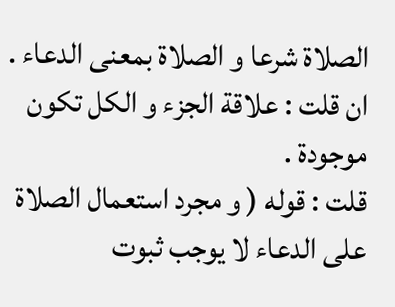الصلاة شرعا و الصلاة بمعنى الدعاء .
ان قلت : علاقة الجزء و الكل تكون موجودة .
قلت : قوله ( و مجرد استعمال الصلاة على الدعاء لا يوجب ثبوت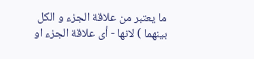ما يعتبر من علاقة الجزء و الكل بينهما ) لانها - أى علاقة الجزء او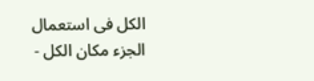الكل فى استعمال الجزء مكان الكل -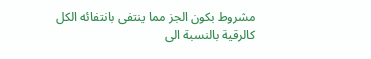مشروط بكون الجز مما ينتفى بانتفائه الكل كالرقية بالنسبة الى